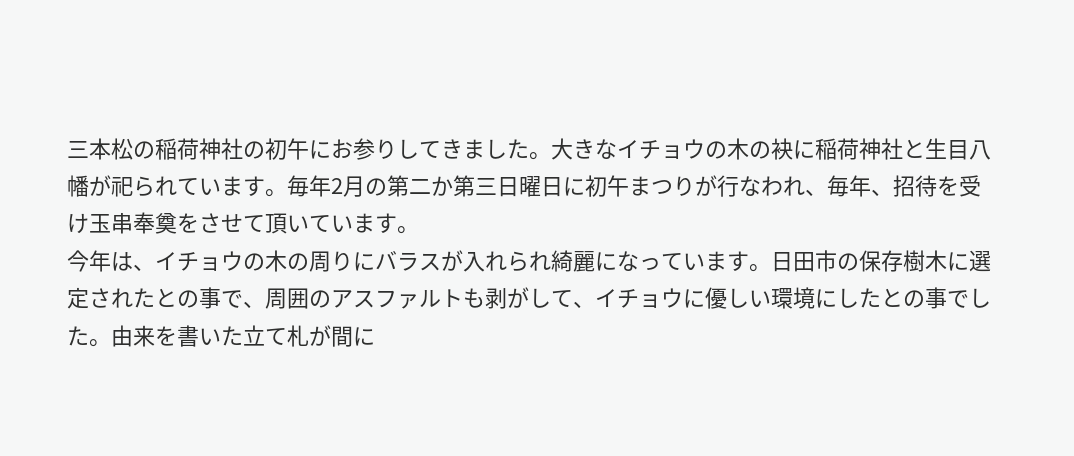三本松の稲荷神社の初午にお参りしてきました。大きなイチョウの木の袂に稲荷神社と生目八幡が祀られています。毎年2月の第二か第三日曜日に初午まつりが行なわれ、毎年、招待を受け玉串奉奠をさせて頂いています。
今年は、イチョウの木の周りにバラスが入れられ綺麗になっています。日田市の保存樹木に選定されたとの事で、周囲のアスファルトも剥がして、イチョウに優しい環境にしたとの事でした。由来を書いた立て札が間に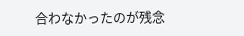合わなかったのが残念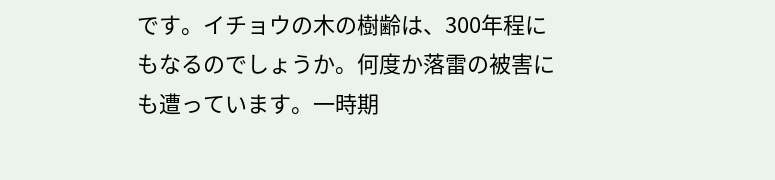です。イチョウの木の樹齢は、300年程にもなるのでしょうか。何度か落雷の被害にも遭っています。一時期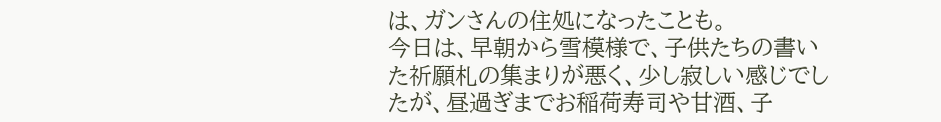は、ガンさんの住処になったことも。
今日は、早朝から雪模様で、子供たちの書いた祈願札の集まりが悪く、少し寂しい感じでしたが、昼過ぎまでお稲荷寿司や甘酒、子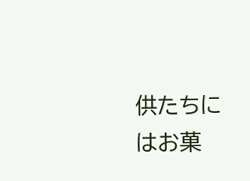供たちにはお菓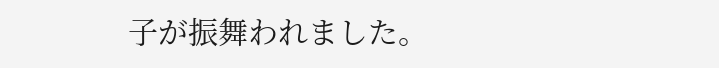子が振舞われました。